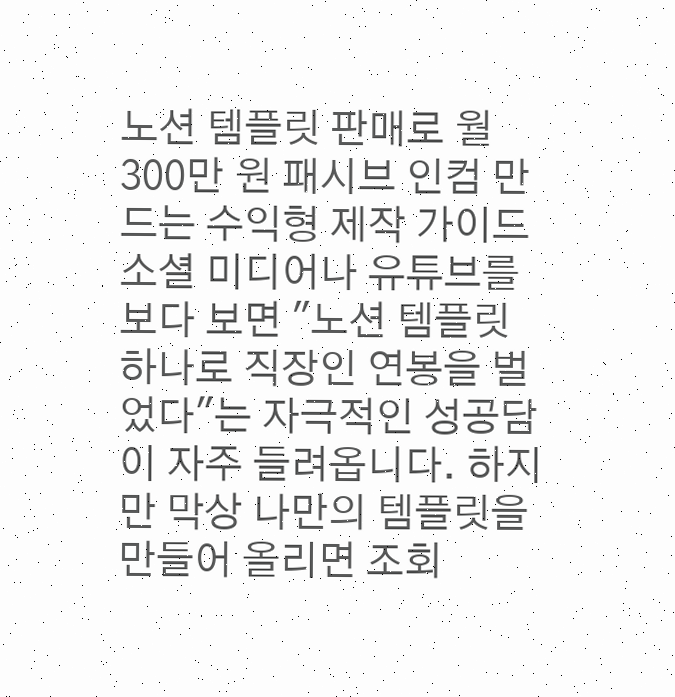노션 템플릿 판매로 월 300만 원 패시브 인컴 만드는 수익형 제작 가이드
소셜 미디어나 유튜브를 보다 보면 "노션 템플릿 하나로 직장인 연봉을 벌었다"는 자극적인 성공담이 자주 들려옵니다. 하지만 막상 나만의 템플릿을 만들어 올리면 조회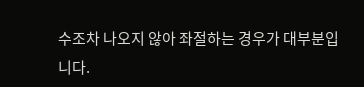수조차 나오지 않아 좌절하는 경우가 대부분입니다.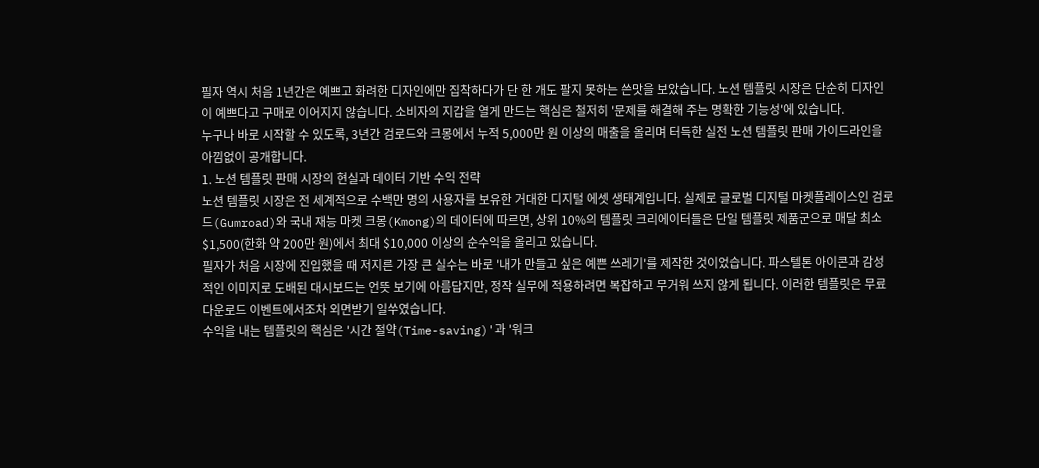필자 역시 처음 1년간은 예쁘고 화려한 디자인에만 집착하다가 단 한 개도 팔지 못하는 쓴맛을 보았습니다. 노션 템플릿 시장은 단순히 디자인이 예쁘다고 구매로 이어지지 않습니다. 소비자의 지갑을 열게 만드는 핵심은 철저히 '문제를 해결해 주는 명확한 기능성'에 있습니다.
누구나 바로 시작할 수 있도록, 3년간 검로드와 크몽에서 누적 5,000만 원 이상의 매출을 올리며 터득한 실전 노션 템플릿 판매 가이드라인을 아낌없이 공개합니다.
1. 노션 템플릿 판매 시장의 현실과 데이터 기반 수익 전략
노션 템플릿 시장은 전 세계적으로 수백만 명의 사용자를 보유한 거대한 디지털 에셋 생태계입니다. 실제로 글로벌 디지털 마켓플레이스인 검로드(Gumroad)와 국내 재능 마켓 크몽(Kmong)의 데이터에 따르면, 상위 10%의 템플릿 크리에이터들은 단일 템플릿 제품군으로 매달 최소 $1,500(한화 약 200만 원)에서 최대 $10,000 이상의 순수익을 올리고 있습니다.
필자가 처음 시장에 진입했을 때 저지른 가장 큰 실수는 바로 '내가 만들고 싶은 예쁜 쓰레기'를 제작한 것이었습니다. 파스텔톤 아이콘과 감성적인 이미지로 도배된 대시보드는 언뜻 보기에 아름답지만, 정작 실무에 적용하려면 복잡하고 무거워 쓰지 않게 됩니다. 이러한 템플릿은 무료 다운로드 이벤트에서조차 외면받기 일쑤였습니다.
수익을 내는 템플릿의 핵심은 '시간 절약(Time-saving)'과 '워크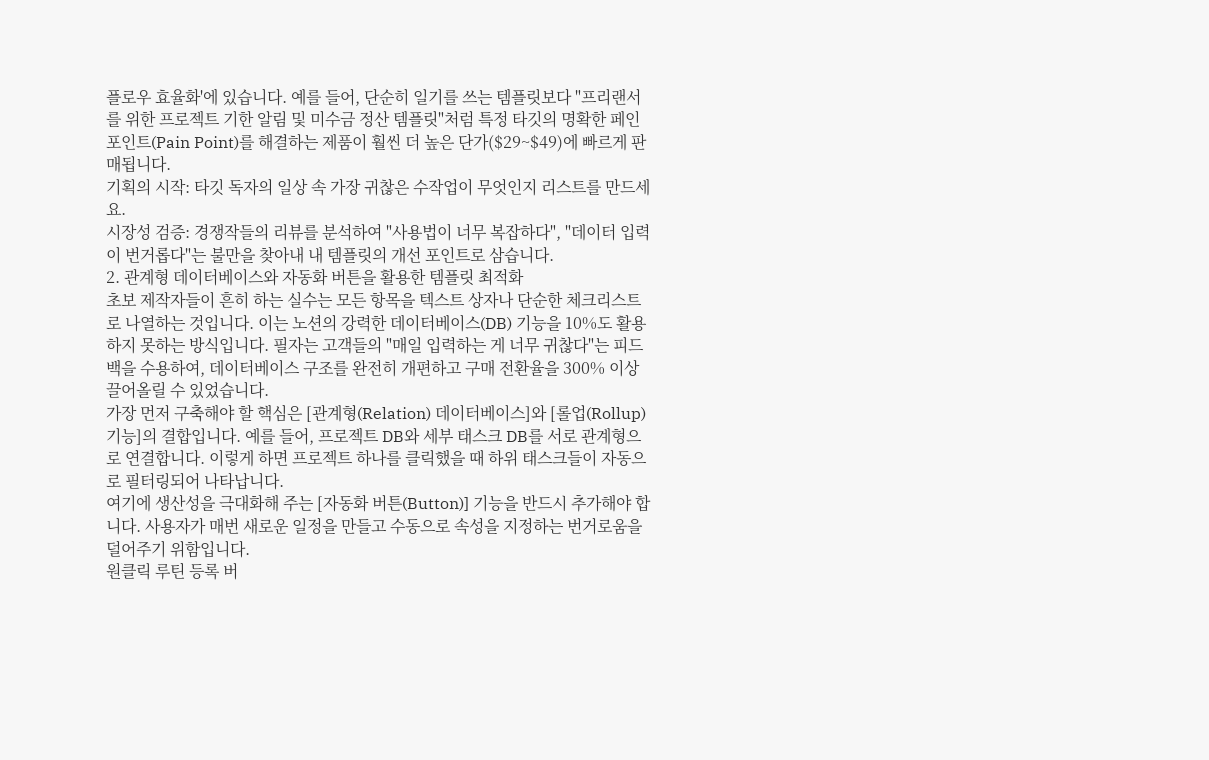플로우 효율화'에 있습니다. 예를 들어, 단순히 일기를 쓰는 템플릿보다 "프리랜서를 위한 프로젝트 기한 알림 및 미수금 정산 템플릿"처럼 특정 타깃의 명확한 페인 포인트(Pain Point)를 해결하는 제품이 훨씬 더 높은 단가($29~$49)에 빠르게 판매됩니다.
기획의 시작: 타깃 독자의 일상 속 가장 귀찮은 수작업이 무엇인지 리스트를 만드세요.
시장성 검증: 경쟁작들의 리뷰를 분석하여 "사용법이 너무 복잡하다", "데이터 입력이 번거롭다"는 불만을 찾아내 내 템플릿의 개선 포인트로 삼습니다.
2. 관계형 데이터베이스와 자동화 버튼을 활용한 템플릿 최적화
초보 제작자들이 흔히 하는 실수는 모든 항목을 텍스트 상자나 단순한 체크리스트로 나열하는 것입니다. 이는 노션의 강력한 데이터베이스(DB) 기능을 10%도 활용하지 못하는 방식입니다. 필자는 고객들의 "매일 입력하는 게 너무 귀찮다"는 피드백을 수용하여, 데이터베이스 구조를 완전히 개편하고 구매 전환율을 300% 이상 끌어올릴 수 있었습니다.
가장 먼저 구축해야 할 핵심은 [관계형(Relation) 데이터베이스]와 [롤업(Rollup) 기능]의 결합입니다. 예를 들어, 프로젝트 DB와 세부 태스크 DB를 서로 관계형으로 연결합니다. 이렇게 하면 프로젝트 하나를 클릭했을 때 하위 태스크들이 자동으로 필터링되어 나타납니다.
여기에 생산성을 극대화해 주는 [자동화 버튼(Button)] 기능을 반드시 추가해야 합니다. 사용자가 매번 새로운 일정을 만들고 수동으로 속성을 지정하는 번거로움을 덜어주기 위함입니다.
원클릭 루틴 등록 버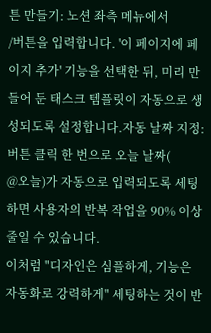튼 만들기: 노션 좌측 메뉴에서
/버튼을 입력합니다. '이 페이지에 페이지 추가' 기능을 선택한 뒤, 미리 만들어 둔 태스크 템플릿이 자동으로 생성되도록 설정합니다.자동 날짜 지정: 버튼 클릭 한 번으로 오늘 날짜(
@오늘)가 자동으로 입력되도록 세팅하면 사용자의 반복 작업을 90% 이상 줄일 수 있습니다.
이처럼 "디자인은 심플하게, 기능은 자동화로 강력하게" 세팅하는 것이 반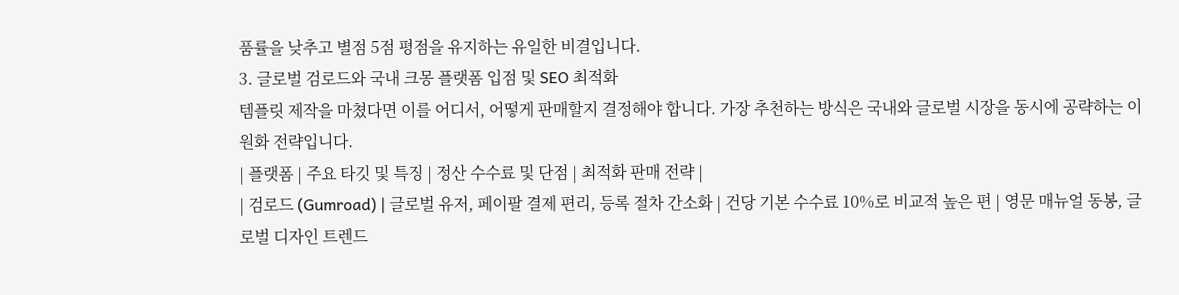품률을 낮추고 별점 5점 평점을 유지하는 유일한 비결입니다.
3. 글로벌 검로드와 국내 크몽 플랫폼 입점 및 SEO 최적화
템플릿 제작을 마쳤다면 이를 어디서, 어떻게 판매할지 결정해야 합니다. 가장 추천하는 방식은 국내와 글로벌 시장을 동시에 공략하는 이원화 전략입니다.
| 플랫폼 | 주요 타깃 및 특징 | 정산 수수료 및 단점 | 최적화 판매 전략 |
| 검로드 (Gumroad) | 글로벌 유저, 페이팔 결제 편리, 등록 절차 간소화 | 건당 기본 수수료 10%로 비교적 높은 편 | 영문 매뉴얼 동봉, 글로벌 디자인 트렌드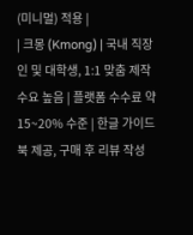(미니멀) 적용 |
| 크몽 (Kmong) | 국내 직장인 및 대학생, 1:1 맞춤 제작 수요 높음 | 플랫폼 수수료 약 15~20% 수준 | 한글 가이드북 제공, 구매 후 리뷰 작성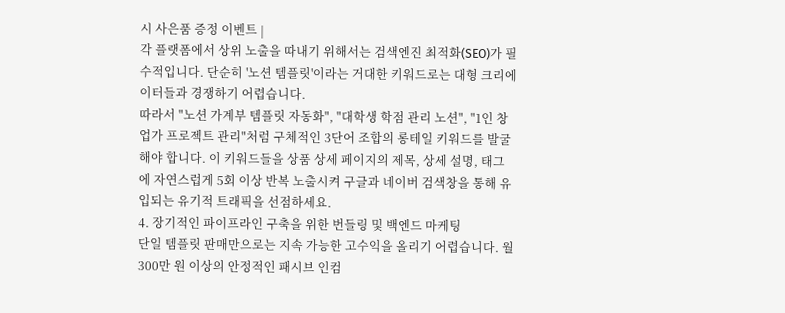시 사은품 증정 이벤트 |
각 플랫폼에서 상위 노출을 따내기 위해서는 검색엔진 최적화(SEO)가 필수적입니다. 단순히 '노션 템플릿'이라는 거대한 키워드로는 대형 크리에이터들과 경쟁하기 어렵습니다.
따라서 "노션 가계부 템플릿 자동화", "대학생 학점 관리 노션", "1인 창업가 프로젝트 관리"처럼 구체적인 3단어 조합의 롱테일 키워드를 발굴해야 합니다. 이 키워드들을 상품 상세 페이지의 제목, 상세 설명, 태그에 자연스럽게 5회 이상 반복 노출시켜 구글과 네이버 검색창을 통해 유입되는 유기적 트래픽을 선점하세요.
4. 장기적인 파이프라인 구축을 위한 번들링 및 백엔드 마케팅
단일 템플릿 판매만으로는 지속 가능한 고수익을 올리기 어렵습니다. 월 300만 원 이상의 안정적인 패시브 인컴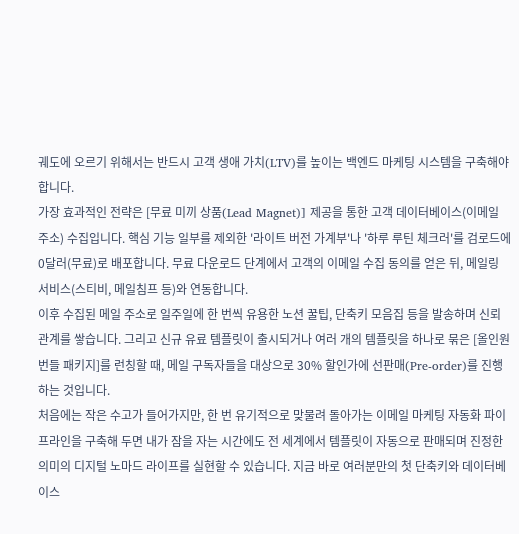궤도에 오르기 위해서는 반드시 고객 생애 가치(LTV)를 높이는 백엔드 마케팅 시스템을 구축해야 합니다.
가장 효과적인 전략은 [무료 미끼 상품(Lead Magnet)] 제공을 통한 고객 데이터베이스(이메일 주소) 수집입니다. 핵심 기능 일부를 제외한 '라이트 버전 가계부'나 '하루 루틴 체크러'를 검로드에 0달러(무료)로 배포합니다. 무료 다운로드 단계에서 고객의 이메일 수집 동의를 얻은 뒤, 메일링 서비스(스티비, 메일침프 등)와 연동합니다.
이후 수집된 메일 주소로 일주일에 한 번씩 유용한 노션 꿀팁, 단축키 모음집 등을 발송하며 신뢰 관계를 쌓습니다. 그리고 신규 유료 템플릿이 출시되거나 여러 개의 템플릿을 하나로 묶은 [올인원 번들 패키지]를 런칭할 때, 메일 구독자들을 대상으로 30% 할인가에 선판매(Pre-order)를 진행하는 것입니다.
처음에는 작은 수고가 들어가지만, 한 번 유기적으로 맞물려 돌아가는 이메일 마케팅 자동화 파이프라인을 구축해 두면 내가 잠을 자는 시간에도 전 세계에서 템플릿이 자동으로 판매되며 진정한 의미의 디지털 노마드 라이프를 실현할 수 있습니다. 지금 바로 여러분만의 첫 단축키와 데이터베이스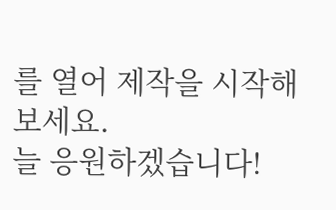를 열어 제작을 시작해 보세요.
늘 응원하겠습니다!